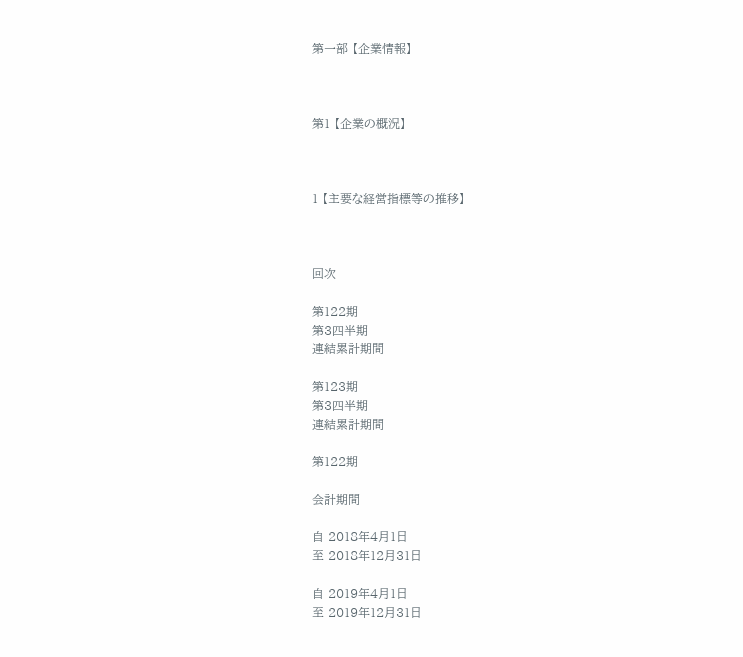第一部 【企業情報】



第1 【企業の概況】



1 【主要な経営指標等の推移】



回次

第122期
第3四半期
連結累計期間

第123期
第3四半期
連結累計期間

第122期

会計期間

自 2018年4月1日
至 2018年12月31日

自 2019年4月1日
至 2019年12月31日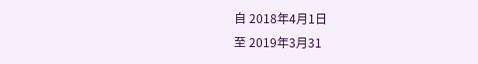自 2018年4月1日
至 2019年3月31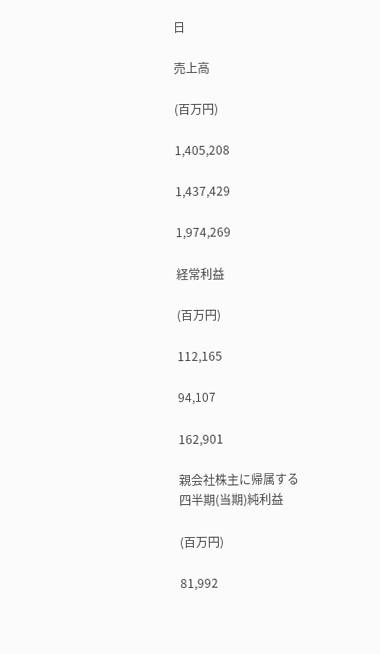日

売上高

(百万円)

1,405,208

1,437,429

1,974,269

経常利益

(百万円)

112,165

94,107

162,901

親会社株主に帰属する
四半期(当期)純利益

(百万円)

81,992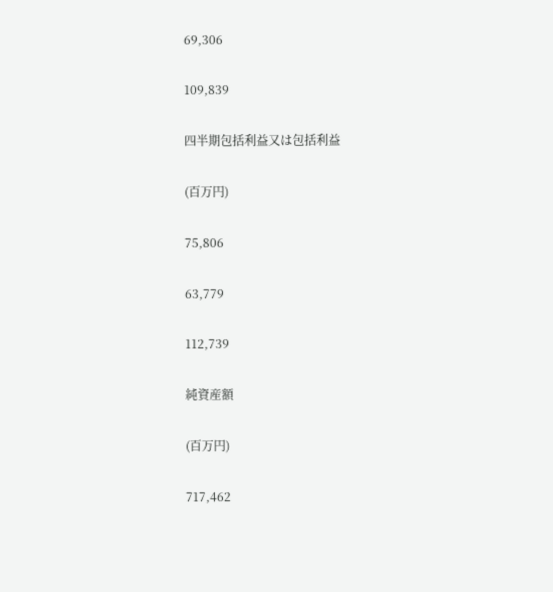69,306

109,839

四半期包括利益又は包括利益

(百万円)

75,806

63,779

112,739

純資産額

(百万円)

717,462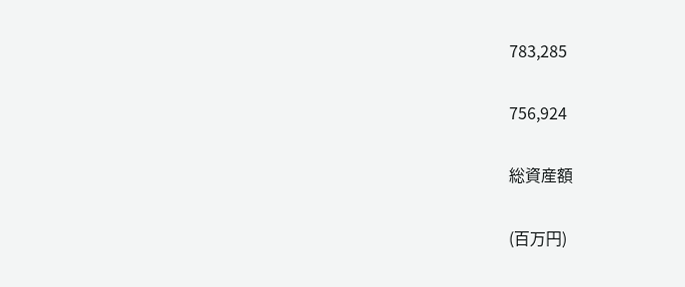783,285

756,924

総資産額

(百万円)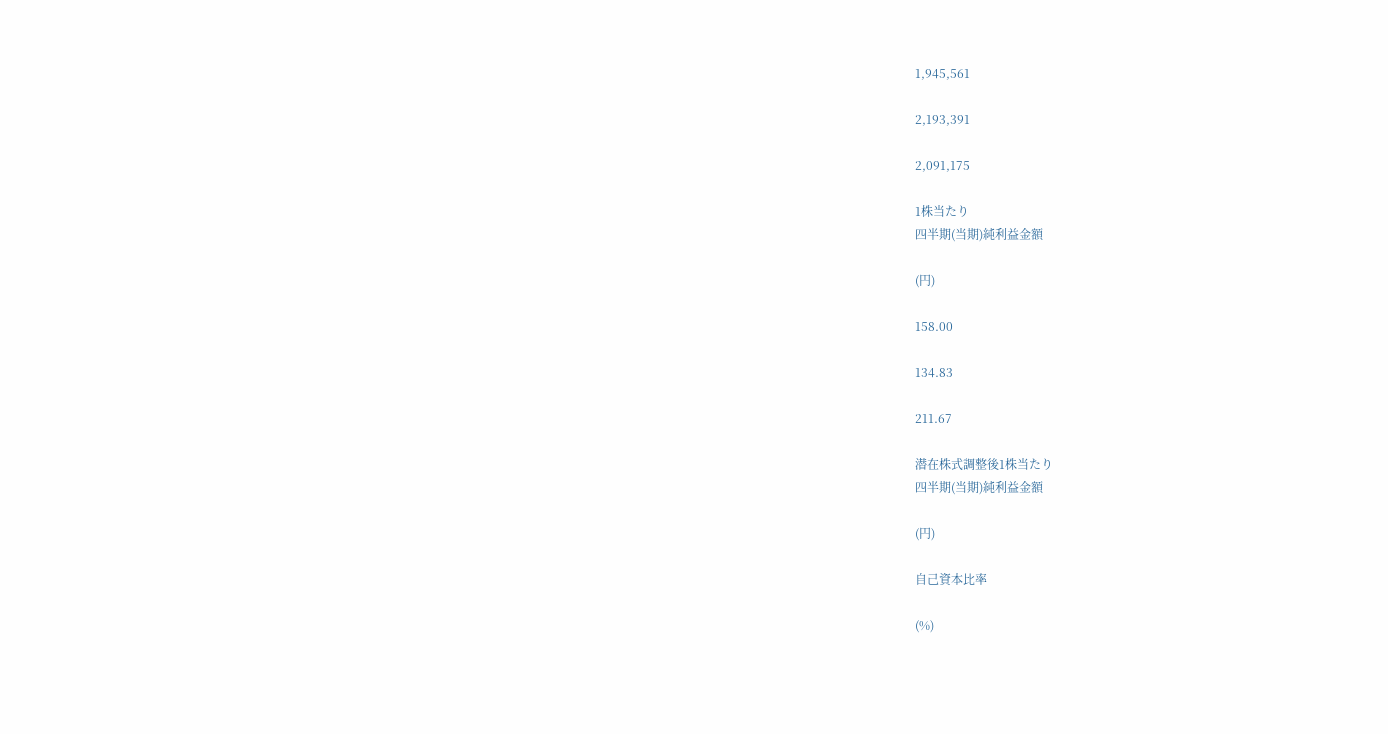1,945,561

2,193,391

2,091,175

1株当たり
四半期(当期)純利益金額

(円)

158.00

134.83

211.67

潜在株式調整後1株当たり
四半期(当期)純利益金額

(円)

自己資本比率

(%)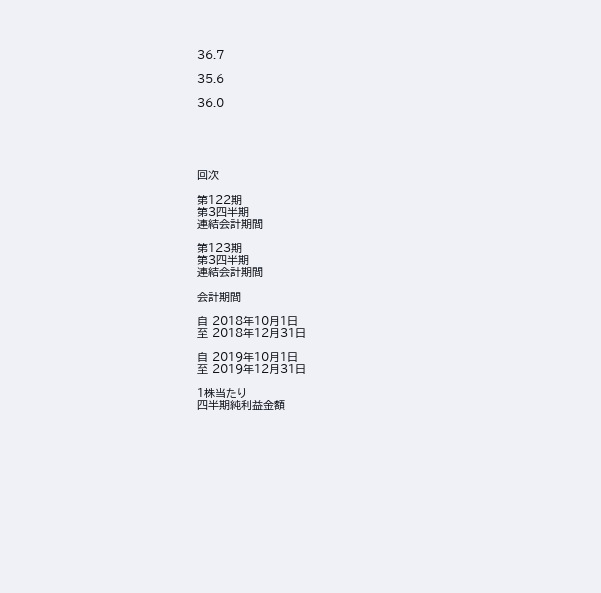36.7

35.6

36.0





回次

第122期
第3四半期
連結会計期間

第123期
第3四半期
連結会計期間

会計期間

自 2018年10月1日
至 2018年12月31日

自 2019年10月1日
至 2019年12月31日

1株当たり
四半期純利益金額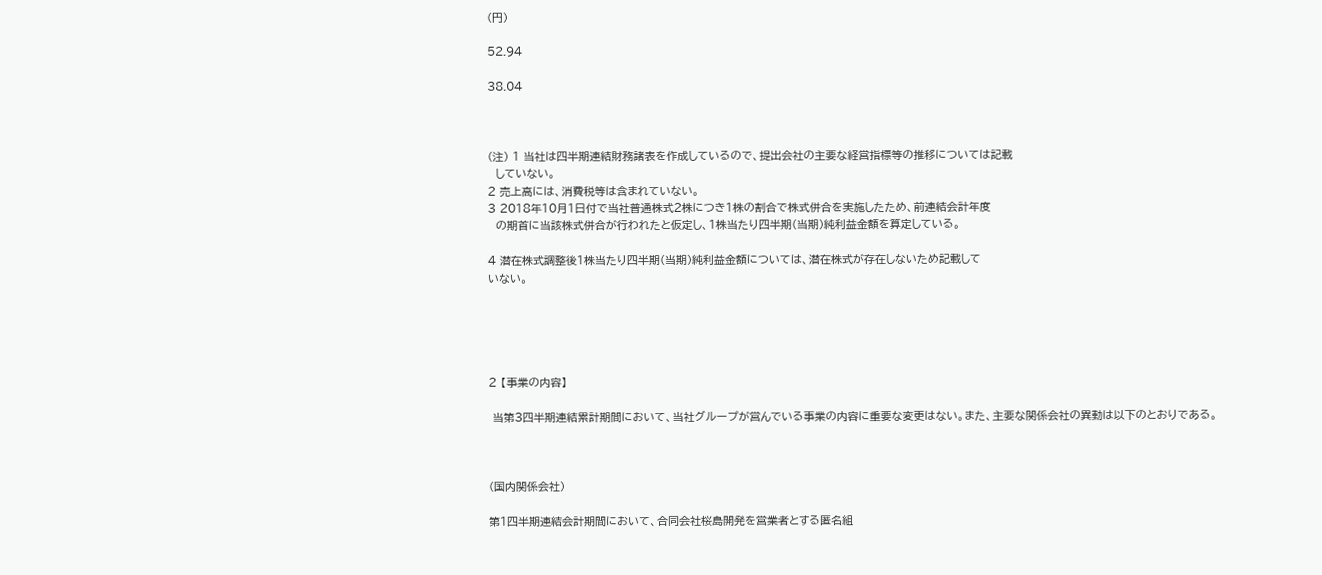(円)

52.94

38.04



(注) 1 当社は四半期連結財務諸表を作成しているので、提出会社の主要な経営指標等の推移については記載
  していない。
2 売上高には、消費税等は含まれていない。
3 2018年10月1日付で当社普通株式2株につき1株の割合で株式併合を実施したため、前連結会計年度
  の期首に当該株式併合が行われたと仮定し、1株当たり四半期(当期)純利益金額を算定している。

4 潜在株式調整後1株当たり四半期(当期)純利益金額については、潜在株式が存在しないため記載して
いない。





2 【事業の内容】

 当第3四半期連結累計期間において、当社グループが営んでいる事業の内容に重要な変更はない。また、主要な関係会社の異動は以下のとおりである。



(国内関係会社)

第1四半期連結会計期間において、合同会社桜島開発を営業者とする匿名組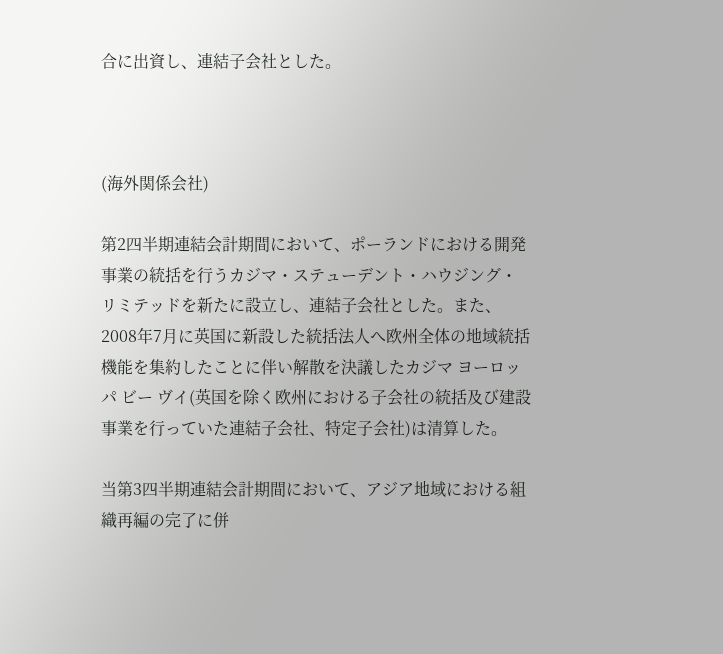合に出資し、連結子会社とした。



(海外関係会社)

第2四半期連結会計期間において、ポーランドにおける開発事業の統括を行うカジマ・ステューデント・ハウジング・リミテッドを新たに設立し、連結子会社とした。また、2008年7月に英国に新設した統括法人へ欧州全体の地域統括機能を集約したことに伴い解散を決議したカジマ ヨーロッパ ビー ヴイ(英国を除く欧州における子会社の統括及び建設事業を行っていた連結子会社、特定子会社)は清算した。

当第3四半期連結会計期間において、アジア地域における組織再編の完了に併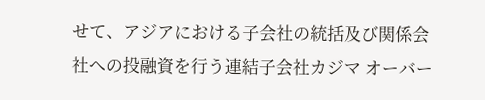せて、アジアにおける子会社の統括及び関係会社への投融資を行う連結子会社カジマ オーバー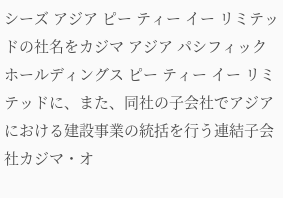シーズ アジア ピー ティー イー リミテッドの社名をカジマ アジア パシフィック ホールディングス ピー ティー イー リミテッドに、また、同社の子会社でアジアにおける建設事業の統括を行う連結子会社カジマ・オ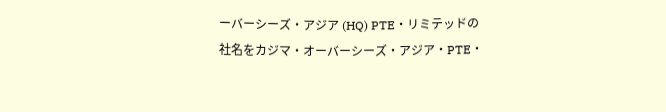ーバーシーズ・アジア (HQ) PTE・リミテッドの社名をカジマ・オーバーシーズ・アジア・PTE・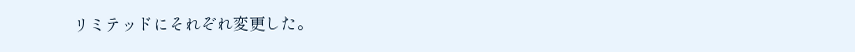リミテッドにそれぞれ変更した。